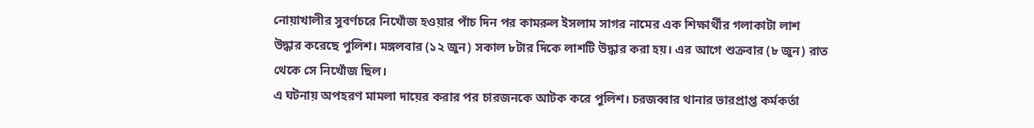নোয়াখালীর সুবর্ণচরে নিখোঁজ হওয়ার পাঁচ দিন পর কামরুল ইসলাম সাগর নামের এক শিক্ষার্থীর গলাকাটা লাশ উদ্ধার করেছে পুলিশ। মঙ্গলবার (১২ জুন) সকাল ৮টার দিকে লাশটি উদ্ধার করা হয়। এর আগে শুক্রবার (৮ জুন) রাত থেকে সে নিখোঁজ ছিল।
এ ঘটনায় অপহরণ মামলা দায়ের করার পর চারজনকে আটক করে পুলিশ। চরজব্বার থানার ভারপ্রাপ্ত কর্মকর্তা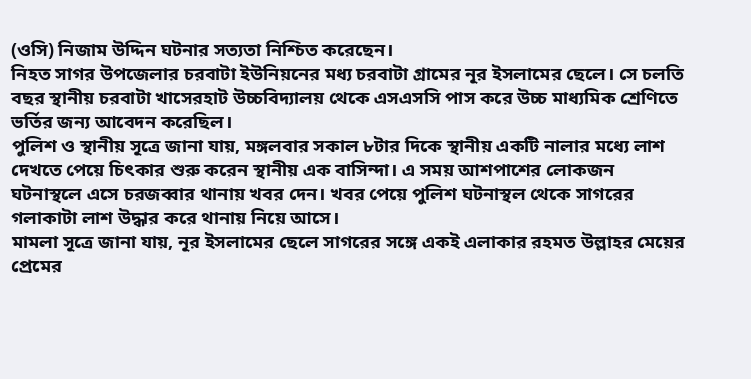(ওসি) নিজাম উদ্দিন ঘটনার সত্যতা নিশ্চিত করেছেন।
নিহত সাগর উপজেলার চরবাটা ইউনিয়নের মধ্য চরবাটা গ্রামের নূর ইসলামের ছেলে। সে চলতি বছর স্থানীয় চরবাটা খাসেরহাট উচ্চবিদ্যালয় থেকে এসএসসি পাস করে উচ্চ মাধ্যমিক শ্রেণিতে ভর্তির জন্য আবেদন করেছিল।
পুলিশ ও স্থানীয় সূত্রে জানা যায়, মঙ্গলবার সকাল ৮টার দিকে স্থানীয় একটি নালার মধ্যে লাশ দেখতে পেয়ে চিৎকার শুরু করেন স্থানীয় এক বাসিন্দা। এ সময় আশপাশের লোকজন ঘটনাস্থলে এসে চরজব্বার থানায় খবর দেন। খবর পেয়ে পুলিশ ঘটনাস্থল থেকে সাগরের গলাকাটা লাশ উদ্ধার করে থানায় নিয়ে আসে।
মামলা সূত্রে জানা যায়, নূর ইসলামের ছেলে সাগরের সঙ্গে একই এলাকার রহমত উল্লাহর মেয়ের প্রেমের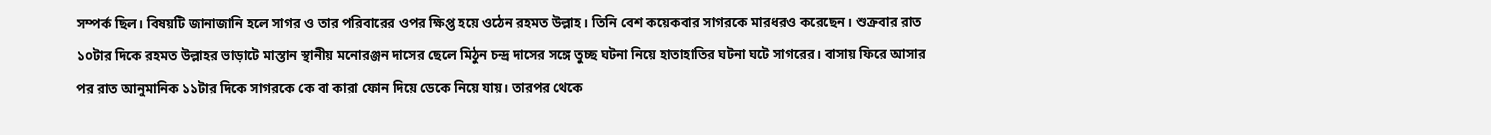সম্পর্ক ছিল। বিষয়টি জানাজানি হলে সাগর ও তার পরিবারের ওপর ক্ষিপ্ত হয়ে ওঠেন রহমত উল্লাহ। তিনি বেশ কয়েকবার সাগরকে মারধরও করেছেন। শুক্রবার রাত ১০টার দিকে রহমত উল্লাহর ভাড়াটে মাস্তান স্থানীয় মনোরঞ্জন দাসের ছেলে মিঠুন চন্দ্র দাসের সঙ্গে তুচ্ছ ঘটনা নিয়ে হাতাহাতির ঘটনা ঘটে সাগরের। বাসায় ফিরে আসার পর রাত আনুমানিক ১১টার দিকে সাগরকে কে বা কারা ফোন দিয়ে ডেকে নিয়ে যায়। তারপর থেকে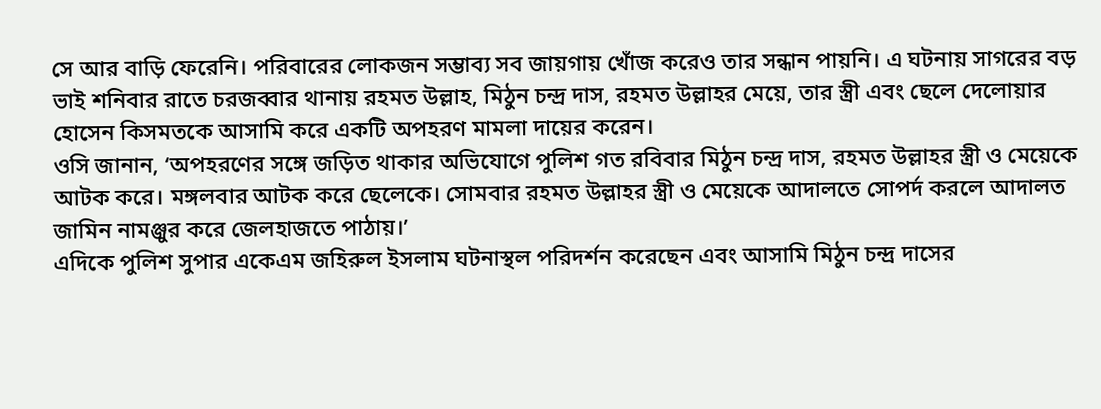সে আর বাড়ি ফেরেনি। পরিবারের লোকজন সম্ভাব্য সব জায়গায় খোঁজ করেও তার সন্ধান পায়নি। এ ঘটনায় সাগরের বড় ভাই শনিবার রাতে চরজব্বার থানায় রহমত উল্লাহ, মিঠুন চন্দ্র দাস, রহমত উল্লাহর মেয়ে, তার স্ত্রী এবং ছেলে দেলোয়ার হোসেন কিসমতকে আসামি করে একটি অপহরণ মামলা দায়ের করেন।
ওসি জানান, ‘অপহরণের সঙ্গে জড়িত থাকার অভিযোগে পুলিশ গত রবিবার মিঠুন চন্দ্র দাস, রহমত উল্লাহর স্ত্রী ও মেয়েকে আটক করে। মঙ্গলবার আটক করে ছেলেকে। সোমবার রহমত উল্লাহর স্ত্রী ও মেয়েকে আদালতে সোপর্দ করলে আদালত জামিন নামঞ্জুর করে জেলহাজতে পাঠায়।’
এদিকে পুলিশ সুপার একেএম জহিরুল ইসলাম ঘটনাস্থল পরিদর্শন করেছেন এবং আসামি মিঠুন চন্দ্র দাসের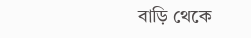বাড়ি থেকে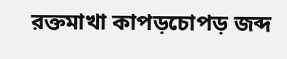রক্তমাখা কাপড়চোপড় জব্দ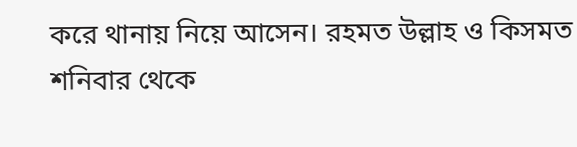করে থানায় নিয়ে আসেন। রহমত উল্লাহ ও কিসমত শনিবার থেকে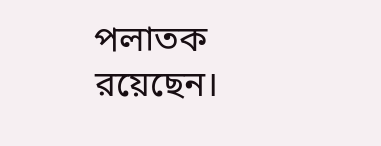পলাতক রয়েছেন।